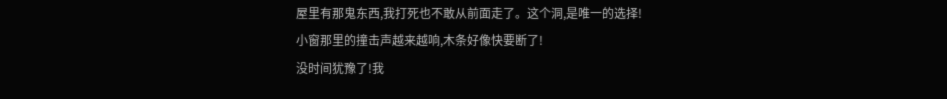屋里有那鬼东西,我打死也不敢从前面走了。这个洞,是唯一的选择!
小窗那里的撞击声越来越响,木条好像快要断了!
没时间犹豫了!我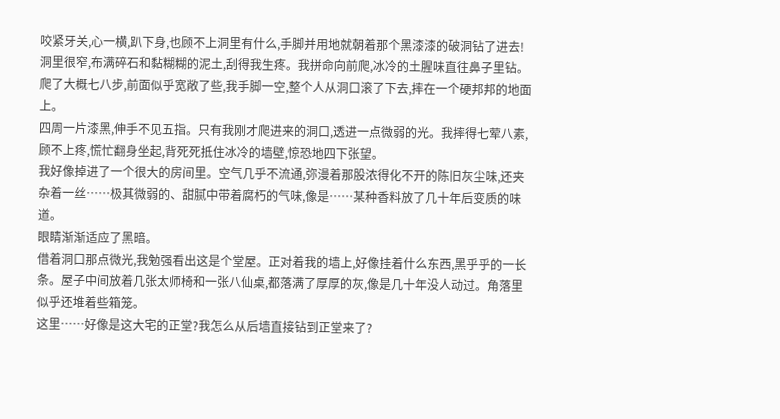咬紧牙关,心一横,趴下身,也顾不上洞里有什么,手脚并用地就朝着那个黑漆漆的破洞钻了进去!
洞里很窄,布满碎石和黏糊糊的泥土,刮得我生疼。我拼命向前爬,冰冷的土腥味直往鼻子里钻。爬了大概七八步,前面似乎宽敞了些,我手脚一空,整个人从洞口滚了下去,摔在一个硬邦邦的地面上。
四周一片漆黑,伸手不见五指。只有我刚才爬进来的洞口,透进一点微弱的光。我摔得七荤八素,顾不上疼,慌忙翻身坐起,背死死抵住冰冷的墙壁,惊恐地四下张望。
我好像掉进了一个很大的房间里。空气几乎不流通,弥漫着那股浓得化不开的陈旧灰尘味,还夹杂着一丝……极其微弱的、甜腻中带着腐朽的气味,像是……某种香料放了几十年后变质的味道。
眼睛渐渐适应了黑暗。
借着洞口那点微光,我勉强看出这是个堂屋。正对着我的墙上,好像挂着什么东西,黑乎乎的一长条。屋子中间放着几张太师椅和一张八仙桌,都落满了厚厚的灰,像是几十年没人动过。角落里似乎还堆着些箱笼。
这里……好像是这大宅的正堂?我怎么从后墙直接钻到正堂来了?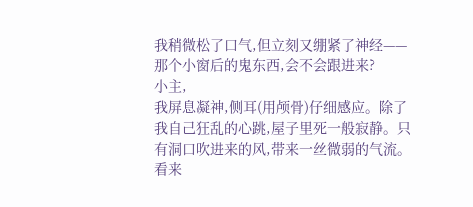我稍微松了口气,但立刻又绷紧了神经——那个小窗后的鬼东西,会不会跟进来?
小主,
我屏息凝神,侧耳(用颅骨)仔细感应。除了我自己狂乱的心跳,屋子里死一般寂静。只有洞口吹进来的风,带来一丝微弱的气流。
看来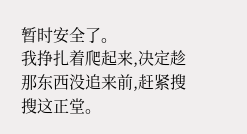暂时安全了。
我挣扎着爬起来,决定趁那东西没追来前,赶紧搜搜这正堂。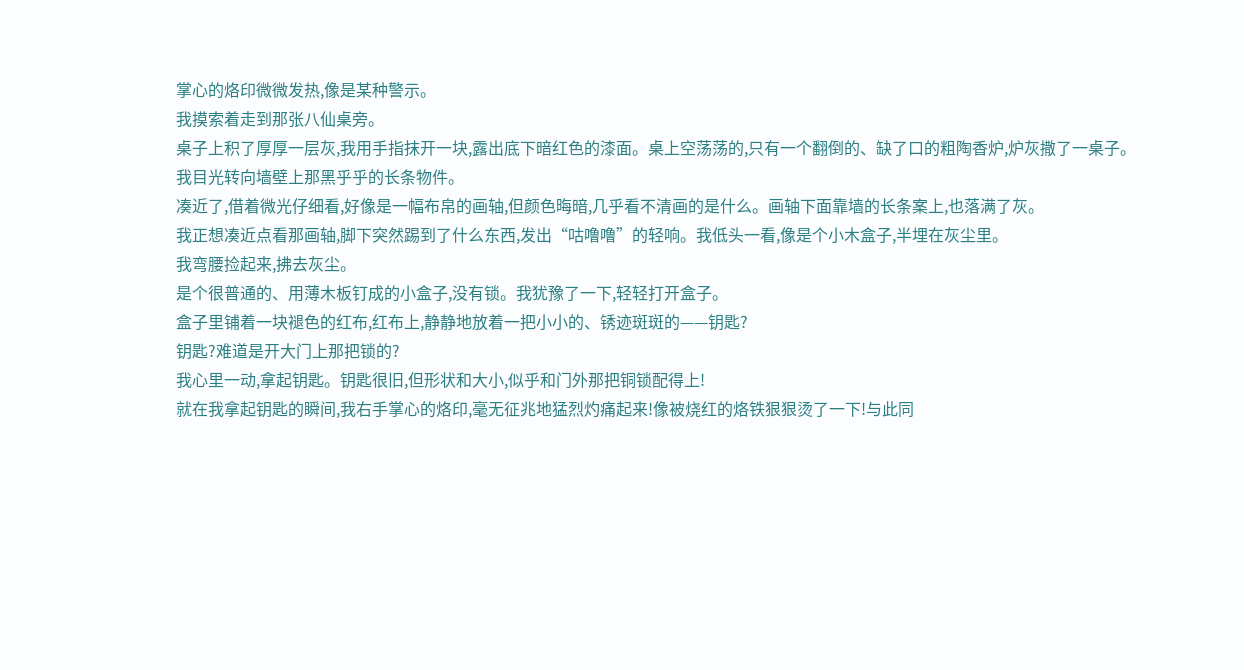掌心的烙印微微发热,像是某种警示。
我摸索着走到那张八仙桌旁。
桌子上积了厚厚一层灰,我用手指抹开一块,露出底下暗红色的漆面。桌上空荡荡的,只有一个翻倒的、缺了口的粗陶香炉,炉灰撒了一桌子。
我目光转向墙壁上那黑乎乎的长条物件。
凑近了,借着微光仔细看,好像是一幅布帛的画轴,但颜色晦暗,几乎看不清画的是什么。画轴下面靠墙的长条案上,也落满了灰。
我正想凑近点看那画轴,脚下突然踢到了什么东西,发出“咕噜噜”的轻响。我低头一看,像是个小木盒子,半埋在灰尘里。
我弯腰捡起来,拂去灰尘。
是个很普通的、用薄木板钉成的小盒子,没有锁。我犹豫了一下,轻轻打开盒子。
盒子里铺着一块褪色的红布,红布上,静静地放着一把小小的、锈迹斑斑的——钥匙?
钥匙?难道是开大门上那把锁的?
我心里一动,拿起钥匙。钥匙很旧,但形状和大小,似乎和门外那把铜锁配得上!
就在我拿起钥匙的瞬间,我右手掌心的烙印,毫无征兆地猛烈灼痛起来!像被烧红的烙铁狠狠烫了一下!与此同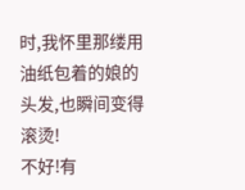时,我怀里那缕用油纸包着的娘的头发,也瞬间变得滚烫!
不好!有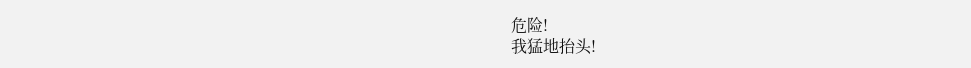危险!
我猛地抬头!